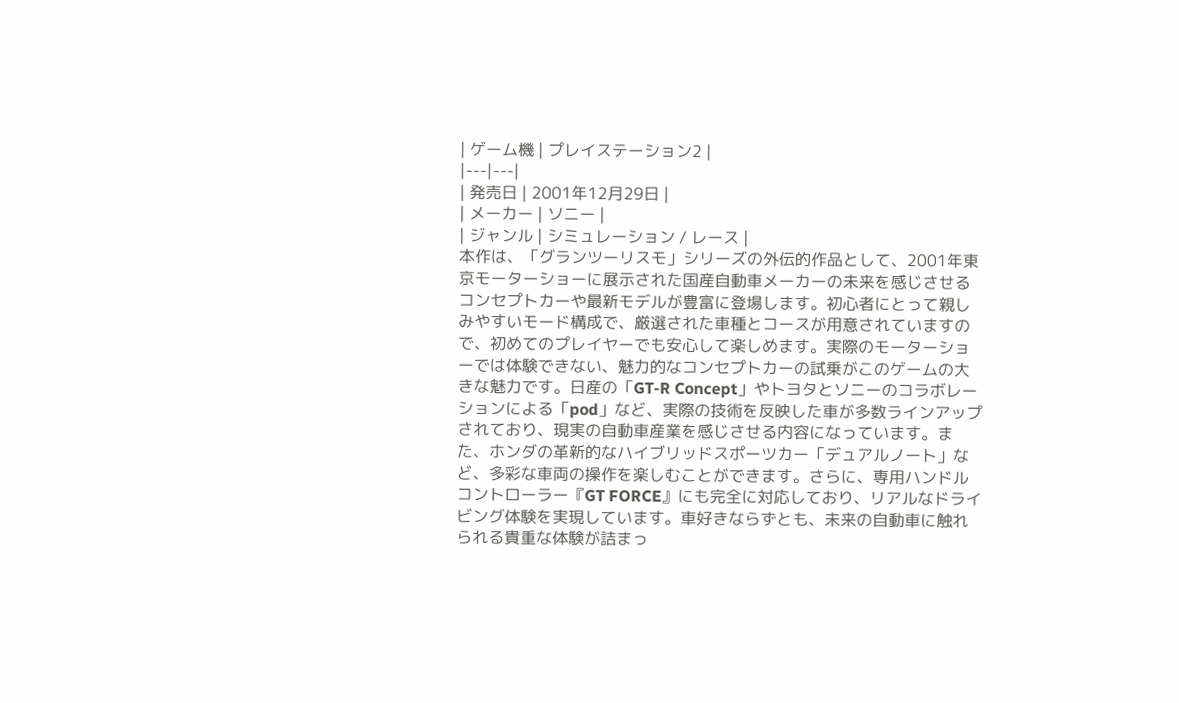| ゲーム機 | プレイステーション2 |
|---|---|
| 発売日 | 2001年12月29日 |
| メーカー | ソニー |
| ジャンル | シミュレーション / レース |
本作は、「グランツーリスモ」シリーズの外伝的作品として、2001年東京モーターショーに展示された国産自動車メーカーの未来を感じさせるコンセプトカーや最新モデルが豊富に登場します。初心者にとって親しみやすいモード構成で、厳選された車種とコースが用意されていますので、初めてのプレイヤーでも安心して楽しめます。実際のモーターショーでは体験できない、魅力的なコンセプトカーの試乗がこのゲームの大きな魅力です。日産の「GT-R Concept」やトヨタとソニーのコラボレーションによる「pod」など、実際の技術を反映した車が多数ラインアップされており、現実の自動車産業を感じさせる内容になっています。また、ホンダの革新的なハイブリッドスポーツカー「デュアルノート」など、多彩な車両の操作を楽しむことができます。さらに、専用ハンドルコントローラー『GT FORCE』にも完全に対応しており、リアルなドライビング体験を実現しています。車好きならずとも、未来の自動車に触れられる貴重な体験が詰まっ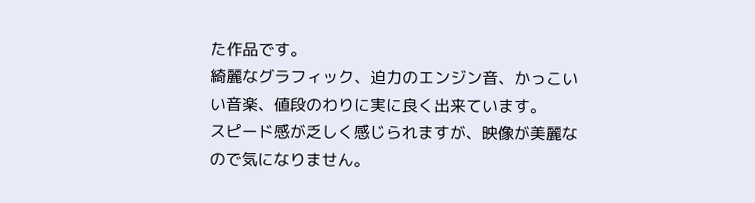た作品です。
綺麗なグラフィック、迫力のエンジン音、かっこいい音楽、値段のわりに実に良く出来ています。
スピード感が乏しく感じられますが、映像が美麗なので気になりません。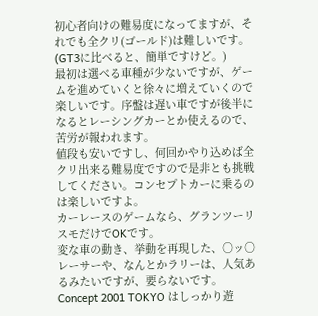初心者向けの難易度になってますが、それでも全クリ(ゴールド)は難しいです。(GT3に比べると、簡単ですけど。)
最初は選べる車種が少ないですが、ゲームを進めていくと徐々に増えていくので楽しいです。序盤は遅い車ですが後半になるとレーシングカーとか使えるので、苦労が報われます。
値段も安いですし、何回かやり込めば全クリ出来る難易度ですので是非とも挑戦してください。コンセプトカーに乗るのは楽しいですよ。
カーレースのゲームなら、グランツーリスモだけでOKです。
変な車の動き、挙動を再現した、○ッ○レーサーや、なんとかラリーは、人気あるみたいですが、要らないです。
Concept 2001 TOKYO はしっかり遊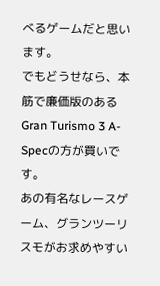べるゲームだと思います。
でもどうせなら、本筋で廉価版のあるGran Turismo 3 A-Specの方が買いです。
あの有名なレースゲーム、グランツーリスモがお求めやすい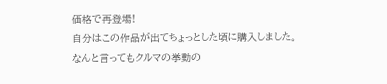価格で再登場!
自分はこの作品が出てちょっとした頃に購入しました。
なんと言ってもクルマの挙動の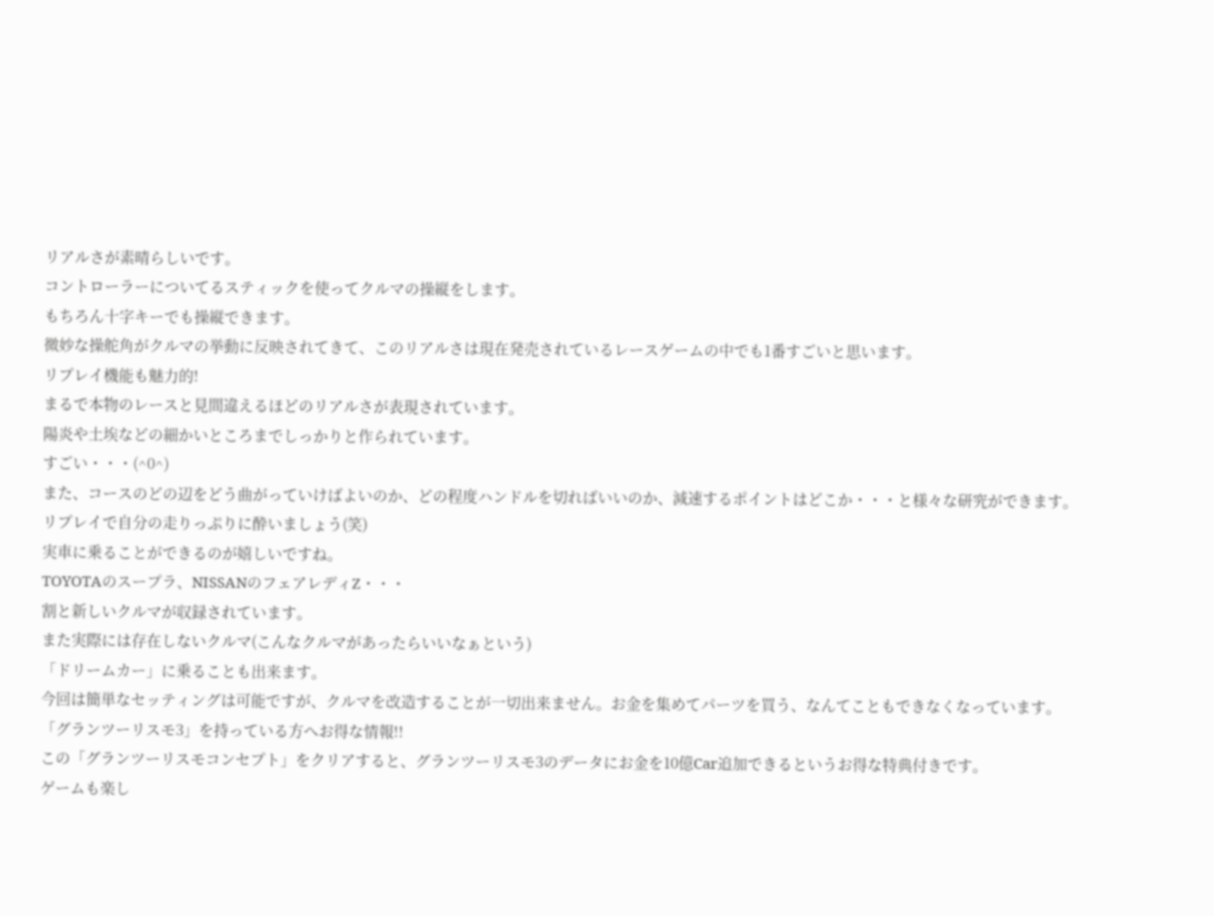リアルさが素晴らしいです。
コントローラーについてるスティックを使ってクルマの操縦をします。
もちろん十字キーでも操縦できます。
微妙な操舵角がクルマの挙動に反映されてきて、このリアルさは現在発売されているレースゲームの中でも1番すごいと思います。
リプレイ機能も魅力的!
まるで本物のレースと見間違えるほどのリアルさが表現されています。
陽炎や土埃などの細かいところまでしっかりと作られています。
すごい・・・(^0^)
また、コースのどの辺をどう曲がっていけばよいのか、どの程度ハンドルを切ればいいのか、減速するポイントはどこか・・・と様々な研究ができます。
リプレイで自分の走りっぷりに酔いましょう(笑)
実車に乗ることができるのが嬉しいですね。
TOYOTAのスープラ、NISSANのフェアレディZ・・・
割と新しいクルマが収録されています。
また実際には存在しないクルマ(こんなクルマがあったらいいなぁという)
「ドリームカー」に乗ることも出来ます。
今回は簡単なセッティングは可能ですが、クルマを改造することが一切出来ません。お金を集めてパーツを買う、なんてこともできなくなっています。
「グランツーリスモ3」を持っている方へお得な情報!!
この「グランツーリスモコンセプト」をクリアすると、グランツーリスモ3のデータにお金を10億Car追加できるというお得な特典付きです。
ゲームも楽し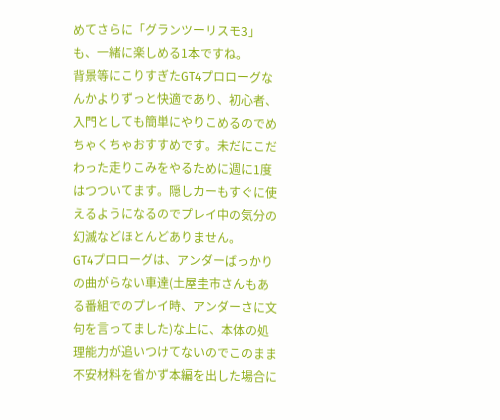めてさらに「グランツーリスモ3」も、一緒に楽しめる1本ですね。
背景等にこりすぎたGT4プロローグなんかよりずっと快適であり、初心者、入門としても簡単にやりこめるのでめちゃくちゃおすすめです。未だにこだわった走りこみをやるために週に1度はつついてます。隠しカーもすぐに使えるようになるのでプレイ中の気分の幻滅などほとんどありません。
GT4プロローグは、アンダーばっかりの曲がらない車達(土屋圭市さんもある番組でのプレイ時、アンダーさに文句を言ってました)な上に、本体の処理能力が追いつけてないのでこのまま不安材料を省かず本編を出した場合に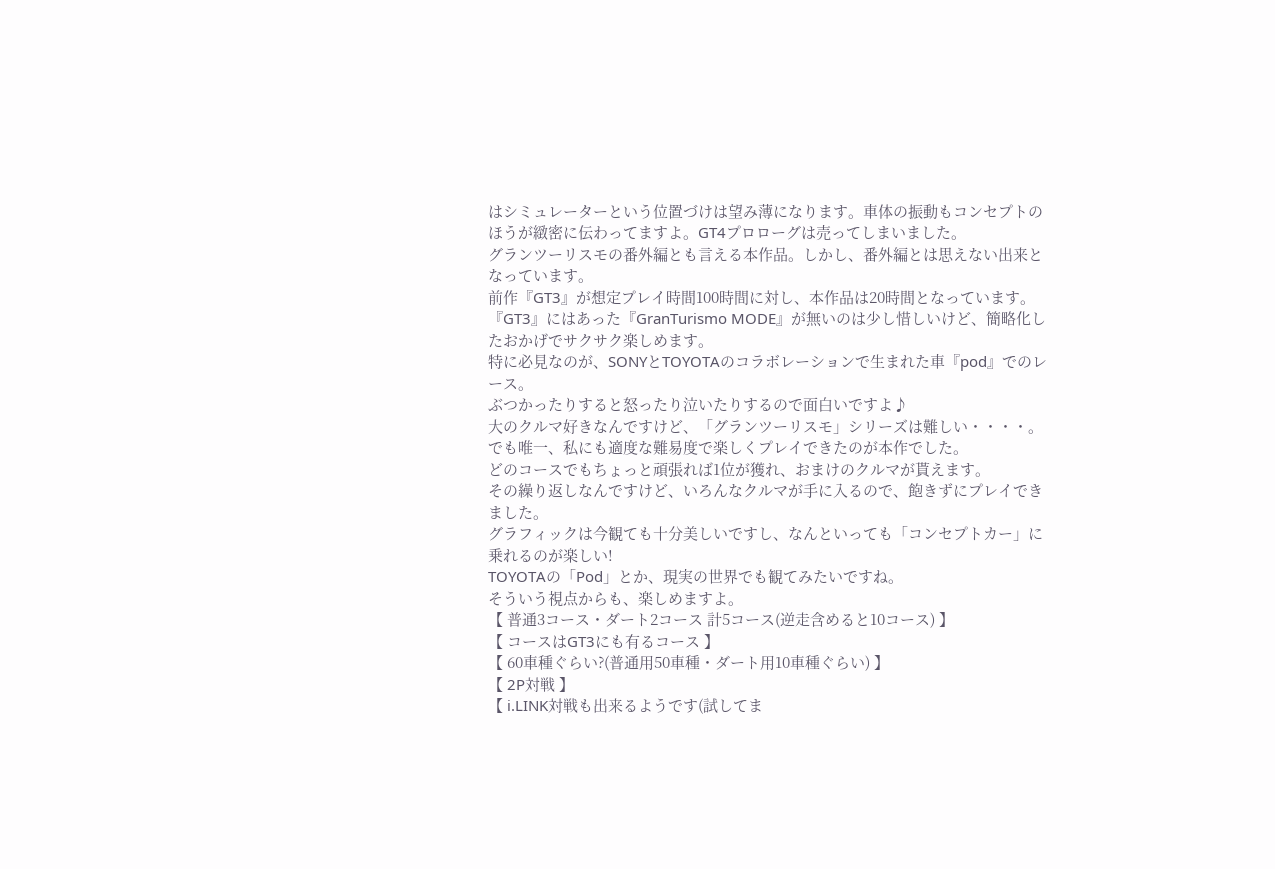はシミュレーターという位置づけは望み薄になります。車体の振動もコンセプトのほうが緻密に伝わってますよ。GT4プロローグは売ってしまいました。
グランツーリスモの番外編とも言える本作品。しかし、番外編とは思えない出来となっています。
前作『GT3』が想定プレイ時間100時間に対し、本作品は20時間となっています。
『GT3』にはあった『GranTurismo MODE』が無いのは少し惜しいけど、簡略化したおかげでサクサク楽しめます。
特に必見なのが、SONYとTOYOTAのコラボレーションで生まれた車『pod』でのレース。
ぶつかったりすると怒ったり泣いたりするので面白いですよ♪
大のクルマ好きなんですけど、「グランツーリスモ」シリーズは難しい・・・・。
でも唯一、私にも適度な難易度で楽しくプレイできたのが本作でした。
どのコースでもちょっと頑張れば1位が獲れ、おまけのクルマが貰えます。
その繰り返しなんですけど、いろんなクルマが手に入るので、飽きずにプレイできました。
グラフィックは今観ても十分美しいですし、なんといっても「コンセプトカー」に乗れるのが楽しい!
TOYOTAの「Pod」とか、現実の世界でも観てみたいですね。
そういう視点からも、楽しめますよ。
【 普通3コース・ダート2コース 計5コース(逆走含めると10コース) 】
【 コースはGT3にも有るコース 】
【 60車種ぐらい?(普通用50車種・ダート用10車種ぐらい) 】
【 2P対戦 】
【 i.LINK対戦も出来るようです(試してま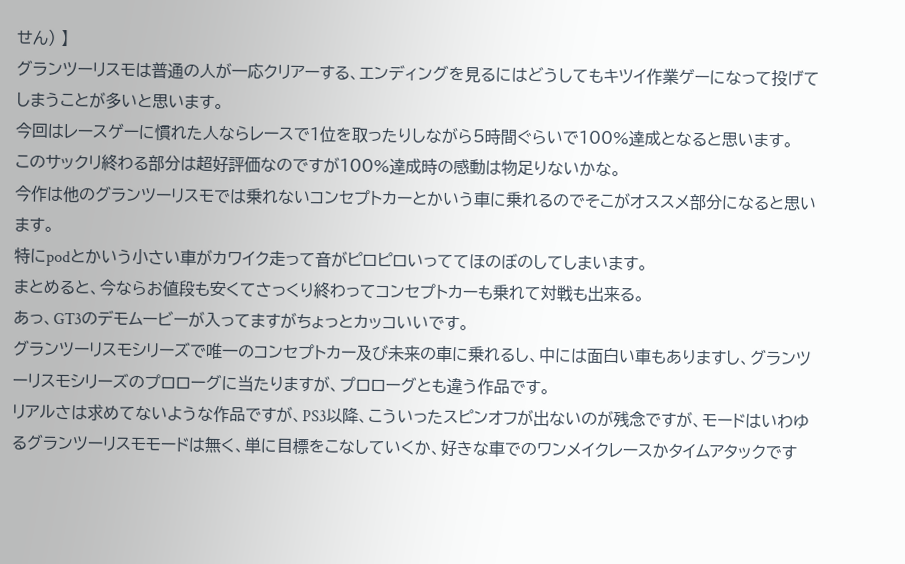せん) 】
グランツーリスモは普通の人が一応クリアーする、エンディングを見るにはどうしてもキツイ作業ゲーになって投げてしまうことが多いと思います。
今回はレースゲーに慣れた人ならレースで1位を取ったりしながら5時間ぐらいで100%達成となると思います。
このサックリ終わる部分は超好評価なのですが100%達成時の感動は物足りないかな。
今作は他のグランツーリスモでは乗れないコンセプトカーとかいう車に乗れるのでそこがオススメ部分になると思います。
特にpodとかいう小さい車がカワイク走って音がピロピロいっててほのぼのしてしまいます。
まとめると、今ならお値段も安くてさっくり終わってコンセプトカーも乗れて対戦も出来る。
あっ、GT3のデモムービーが入ってますがちょっとカッコいいです。
グランツーリスモシリーズで唯一のコンセプトカー及び未来の車に乗れるし、中には面白い車もありますし、グランツーリスモシリーズのプロローグに当たりますが、プロローグとも違う作品です。
リアルさは求めてないような作品ですが、PS3以降、こういったスピンオフが出ないのが残念ですが、モードはいわゆるグランツーリスモモードは無く、単に目標をこなしていくか、好きな車でのワンメイクレースかタイムアタックです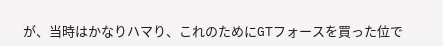が、当時はかなりハマり、これのためにGTフォースを買った位で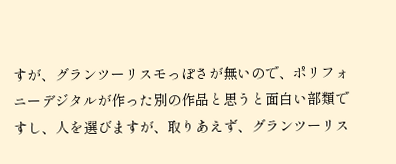すが、グランツーリスモっぽさが無いので、ポリフォニーデジタルが作った別の作品と思うと面白い部類ですし、人を選びますが、取りあえず、グランツーリス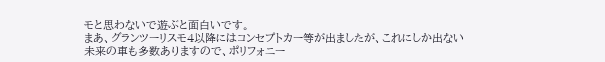モと思わないで遊ぶと面白いです。
まあ、グランツーリスモ4以降にはコンセプトカー等が出ましたが、これにしか出ない未来の車も多数ありますので、ポリフォニー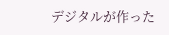デジタルが作った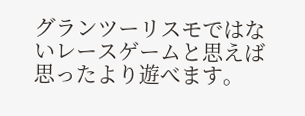グランツーリスモではないレースゲームと思えば思ったより遊べます。